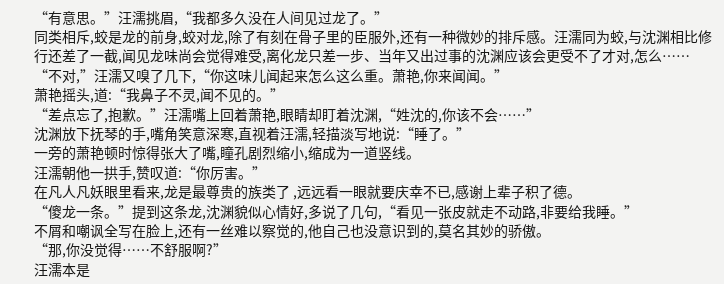“有意思。”汪濡挑眉,“我都多久没在人间见过龙了。”
同类相斥,蛟是龙的前身,蛟对龙,除了有刻在骨子里的臣服外,还有一种微妙的排斥感。汪濡同为蛟,与沈渊相比修行还差了一截,闻见龙味尚会觉得难受,离化龙只差一步、当年又出过事的沈渊应该会更受不了才对,怎么……
“不对,”汪濡又嗅了几下,“你这味儿闻起来怎么这么重。萧艳,你来闻闻。”
萧艳摇头,道:“我鼻子不灵,闻不见的。”
“差点忘了,抱歉。”汪濡嘴上回着萧艳,眼睛却盯着沈渊,“姓沈的,你该不会……”
沈渊放下抚琴的手,嘴角笑意深寒,直视着汪濡,轻描淡写地说:“睡了。”
一旁的萧艳顿时惊得张大了嘴,瞳孔剧烈缩小,缩成为一道竖线。
汪濡朝他一拱手,赞叹道:“你厉害。”
在凡人凡妖眼里看来,龙是最尊贵的族类了 ,远远看一眼就要庆幸不已,感谢上辈子积了德。
“傻龙一条。”提到这条龙,沈渊貌似心情好,多说了几句,“看见一张皮就走不动路,非要给我睡。”
不屑和嘲讽全写在脸上,还有一丝难以察觉的,他自己也没意识到的,莫名其妙的骄傲。
“那,你没觉得……不舒服啊?”
汪濡本是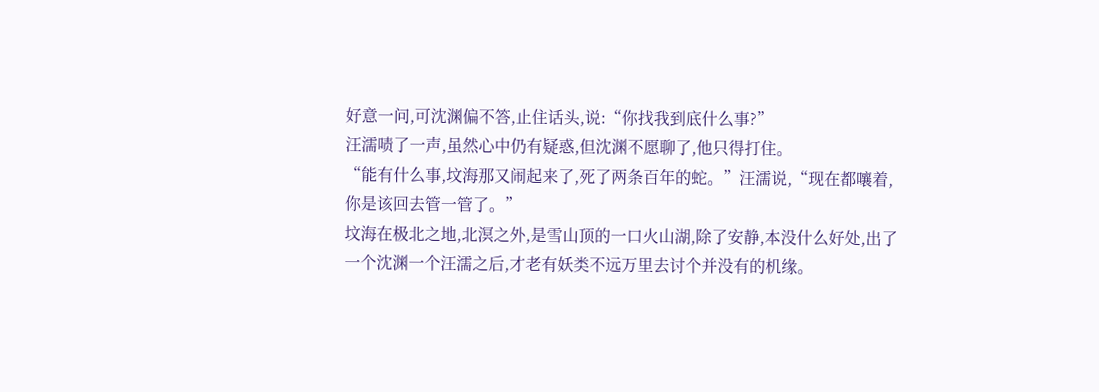好意一问,可沈渊偏不答,止住话头,说:“你找我到底什么事?”
汪濡啧了一声,虽然心中仍有疑惑,但沈渊不愿聊了,他只得打住。
“能有什么事,坟海那又闹起来了,死了两条百年的蛇。”汪濡说,“现在都嚷着,你是该回去管一管了。”
坟海在极北之地,北溟之外,是雪山顶的一口火山湖,除了安静,本没什么好处,出了一个沈渊一个汪濡之后,才老有妖类不远万里去讨个并没有的机缘。